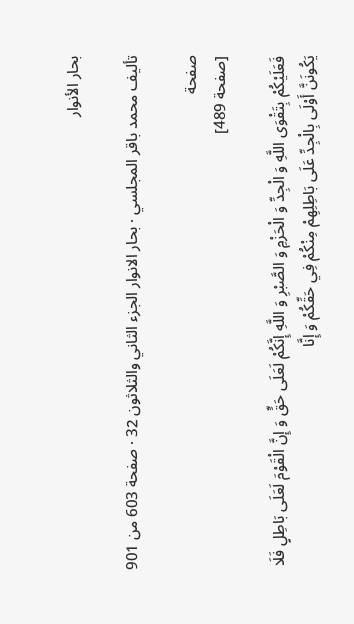بحار الأنوار

تأليف محمد باقر المجلسي · بحار الانوار الجزء الثاني والثلاثون 32 · صفحة 603 من 901

صفحة
[صفحة 489]

فَعَلَيْكُمْ بِتَقْوَى اللَّهِ وَ الْجِدِّ وَ الْحَزْمِ وَ الصَّبْرِ وَ اللَّهِ إِنَّكُمْ لَعَلَى حَقٍّ وَ إِنَّ الْقَوْمَ لَعَلَى بَاطِلٍ فَلَا يَكُونَنَّ أَوْلَى بِالْجِدِّ عَلَى بَاطِلِهِمْ مِنْكُمْ فِي حَقِّكُمْ وَ إِنَّا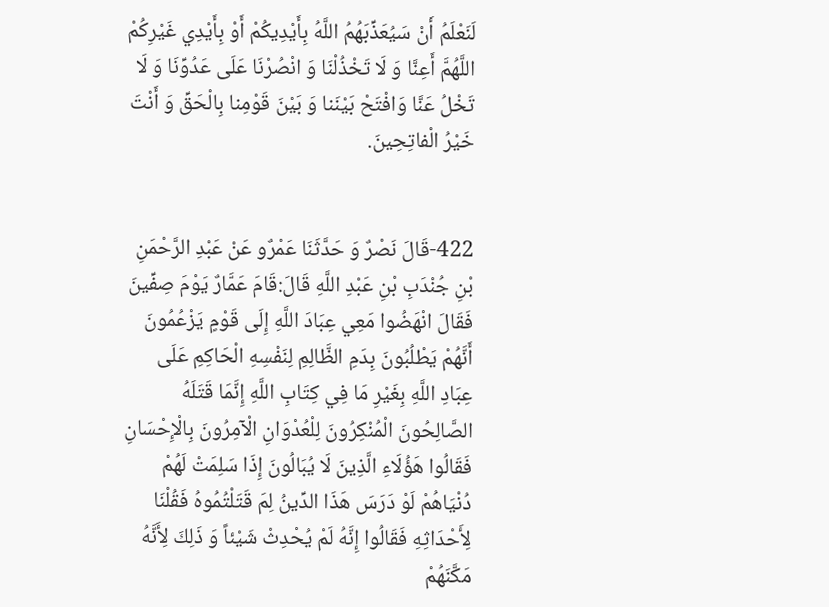لَنَعْلَمُ أَنْ سَيُعَذِّبَهُمُ اللَّهُ بِأَيْدِيكُمْ أَوْ بِأَيْدِي غَيْرِكُمْ اللَّهُمَّ أَعِنَّا وَ لَا تَخْذُلْنَا وَ انْصُرْنَا عَلَى عَدُوِّنَا وَ لَا تَخْلُ عَنَّا وَافْتَحْ بَيْنَنا وَ بَيْنَ قَوْمِنا بِالْحَقِّ وَ أَنْتَ خَيْرُ الْفاتِحِينَ.


422-قَالَ نَصْرٌ وَ حَدَّثَنَا عَمْرٌو عَنْ عَبْدِ الرَّحْمَنِ بْنِ جُنْدَبِ بْنِ عَبْدِ اللَّهِ قَالَ:قَامَ عَمَّارٌ يَوْمَ صِفِّينَ فَقَالَ انْهَضُوا مَعِي عِبَادَ اللَّهِ إِلَى قَوْمٍ يَزْعُمُونَ أَنَّهُمْ يَطْلُبُونَ بِدَمِ الظَّالِمِ لِنَفْسِهِ الْحَاكِمِ عَلَى عِبَادِ اللَّهِ بِغَيْرِ مَا فِي كِتَابِ اللَّهِ إِنَّمَا قَتَلَهُ الصَّالِحُونَ الْمُنْكِرُونَ لِلْعُدْوَانِ الْآمِرُونَ بِالْإِحْسَانِ فَقَالُوا هَؤُلَاءِ الَّذِينَ لَا يُبَالُونَ إِذَا سَلِمَتْ لَهُمْ دُنْيَاهُمْ لَوْ دَرَسَ هَذَا الدِّينُ لِمَ قَتَلْتُمُوهُ فَقُلْنَا لِأَحْدَاثِهِ فَقَالُوا إِنَّهُ لَمْ يُحْدِثْ شَيْئاً وَ ذَلِكَ لِأَنَّهُ مَكَّنَهُمْ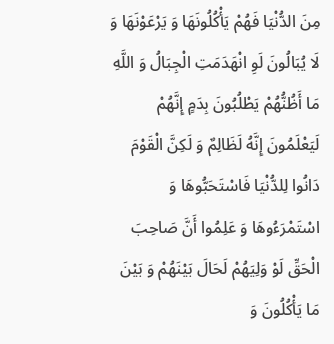مِنَ الدُّنْيَا فَهُمْ يَأْكُلُونَهَا وَ يَرْعَوْنَهَا وَ لَا يُبَالُونَ لَوِ انْهَدَمَتِ الْجِبَالُ وَ اللَّهِ مَا أَظُنُّهُمْ يَطْلُبُونَ بِدَمٍ إِنَّهُمْ لَيَعْلَمُونَ إِنَّهُ لَظَالِمٌ وَ لَكِنَّ الْقَوْمَ دَانُوا لِلدُّنْيَا فَاسْتَحَبُّوهَا وَ اسْتَمْرَءُوهَا وَ عَلِمُوا أَنَّ صَاحِبَ الْحَقِّ لَوْ وَلِيَهُمْ لَحَالَ بَيْنَهُمْ وَ بَيْنَ مَا يَأْكُلُونَ وَ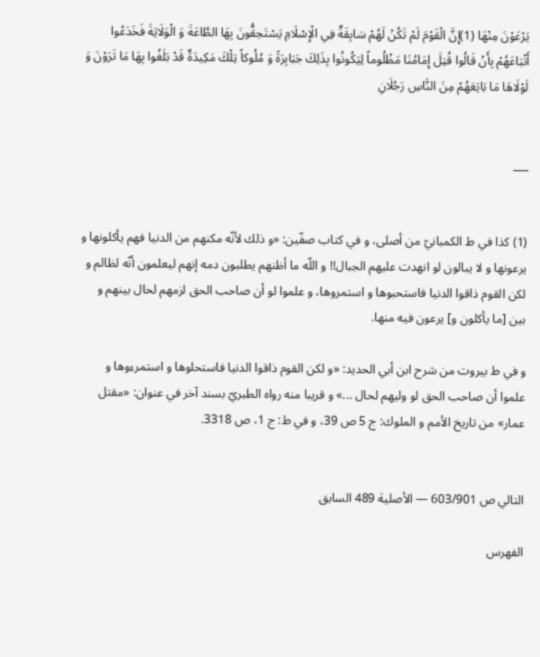يَرْعَوْنَ مِنْهَا (1)إِنَّ الْقَوْمَ لَمْ تَكُنْ لَهُمْ سَابِقَةٌ فِي الْإِسْلَامِ يَسْتَحِقُّونَ بِهَا الطَّاعَةَ وَ الْوَلَايَةَ فَخَدَعُوا أَتْبَاعَهُمْ بِأَنْ قَالُوا قُتِلَ إِمَامُنَا مَظْلُوماً لِيَكُونُوا بِذَلِكَ جَبَابِرَةً وَ مُلُوكاً تِلْكَ مَكِيدَةٌ قَدْ بَلَغُوا بِهَا مَا تَرَوْنَ وَ لَوْلَاهَا مَا بَايَعَهُمْ مِنَ النَّاسِ رَجُلَانِ


___


(1) كذا في ط الكمبانيّ من أصلى، و في كتاب صفّين: «و ذلك لأنّه مكنهم من الدنيا فهم يأكلونها و يرعونها و لا يبالون لو انهدت عليهم الجبال!! و اللّه ما أظنهم يطلبون دمه إنهم ليعلمون أنّه لظالم و لكن القوم ذاقوا الدنيا فاستحبوها و استمروها، و علموا لو أن صاحب الحق لزمهم لحال بينهم و بين [ما يأكلون و] يرعون فيه منها.

و في ط بيروت من شرح ابن أبي الحديد: «و لكن القوم ذاقوا الدنيا فاستحلوها و استمرءوها و علموا أن صاحب الحق لو وليهم لحال ...» و قريبا منه رواه الطبريّ بسند آخر في عنوان: «مقتل عمار» من تاريخ الأمم و الملوك: ج 5 ص 39، و في ط: ج 1، ص 3318.


التالي ص 603/901 — الأصلية 489 السابق

الفهرس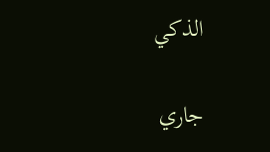الذكي

جاري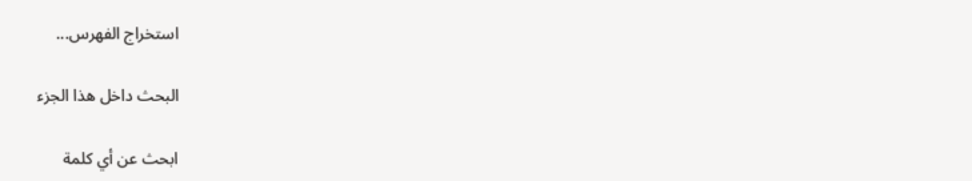استخراج الفهرس...

البحث داخل هذا الجزء

ابحث عن أي كلمة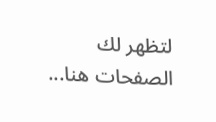لتظهر لك الصفحات هنا...